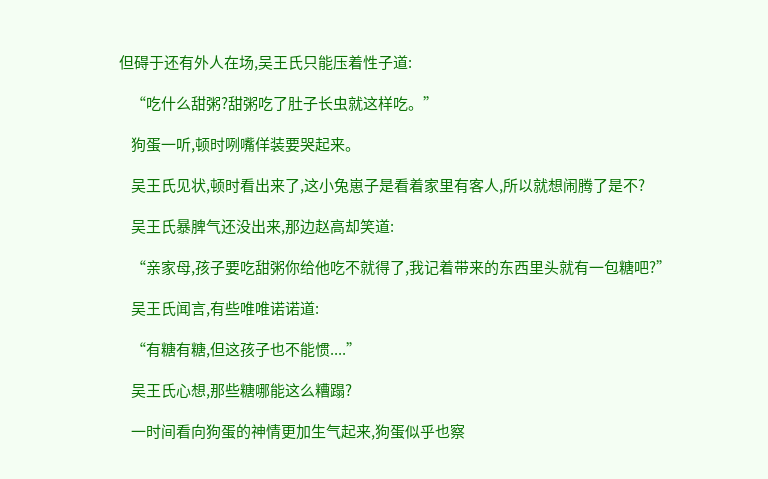但碍于还有外人在场,吴王氏只能压着性子道:

    “吃什么甜粥?甜粥吃了肚子长虫就这样吃。”

    狗蛋一听,顿时咧嘴佯装要哭起来。

    吴王氏见状,顿时看出来了,这小兔崽子是看着家里有客人,所以就想闹腾了是不?

    吴王氏暴脾气还没出来,那边赵高却笑道:

    “亲家母,孩子要吃甜粥你给他吃不就得了,我记着带来的东西里头就有一包糖吧?”

    吴王氏闻言,有些唯唯诺诺道:

    “有糖有糖,但这孩子也不能惯....”

    吴王氏心想,那些糖哪能这么糟蹋?

    一时间看向狗蛋的神情更加生气起来,狗蛋似乎也察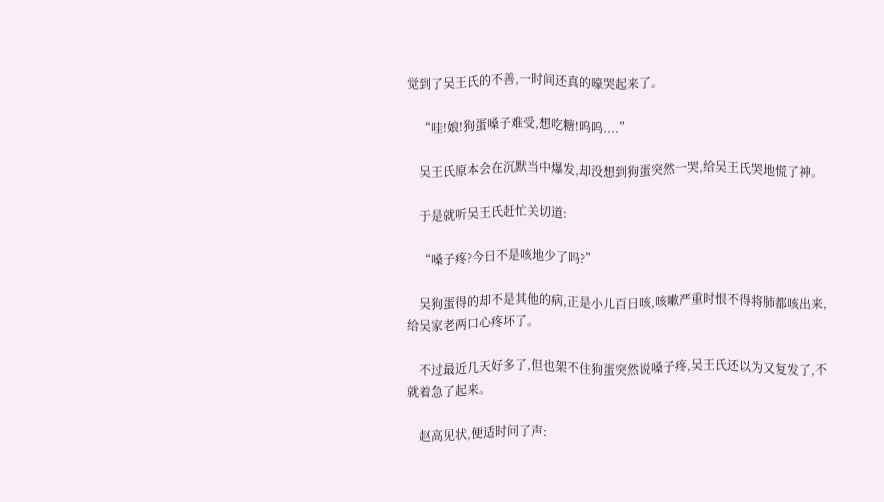觉到了吴王氏的不善,一时间还真的嚎哭起来了。

    “哇!娘!狗蛋嗓子难受,想吃糖!呜呜....”

    吴王氏原本会在沉默当中爆发,却没想到狗蛋突然一哭,给吴王氏哭地慌了神。

    于是就听吴王氏赶忙关切道:

    “嗓子疼?今日不是咳地少了吗?”

    吴狗蛋得的却不是其他的病,正是小儿百日咳,咳嗽严重时恨不得将肺都咳出来,给吴家老两口心疼坏了。

    不过最近几天好多了,但也架不住狗蛋突然说嗓子疼,吴王氏还以为又复发了,不就着急了起来。

    赵高见状,便适时问了声: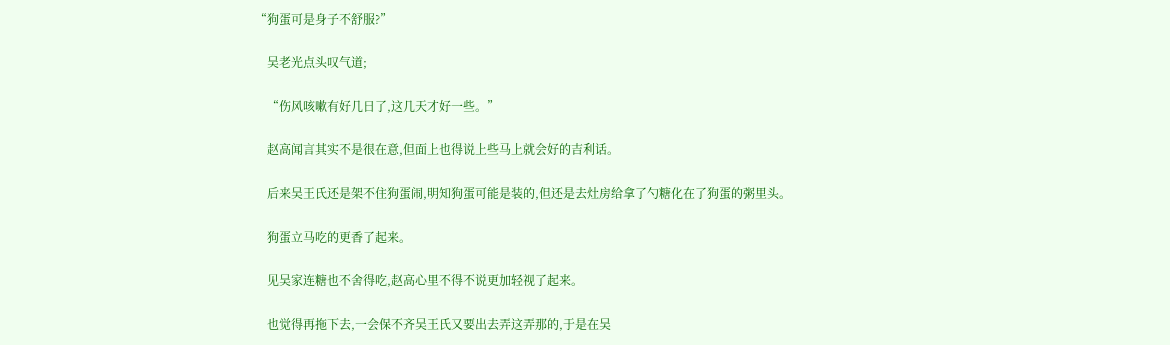“狗蛋可是身子不舒服?”

    吴老光点头叹气道;

    “伤风咳嗽有好几日了,这几天才好一些。”

    赵高闻言其实不是很在意,但面上也得说上些马上就会好的吉利话。

    后来吴王氏还是架不住狗蛋闹,明知狗蛋可能是装的,但还是去灶房给拿了勺糖化在了狗蛋的粥里头。

    狗蛋立马吃的更香了起来。

    见吴家连糖也不舍得吃,赵高心里不得不说更加轻视了起来。

    也觉得再拖下去,一会保不齐吴王氏又要出去弄这弄那的,于是在吴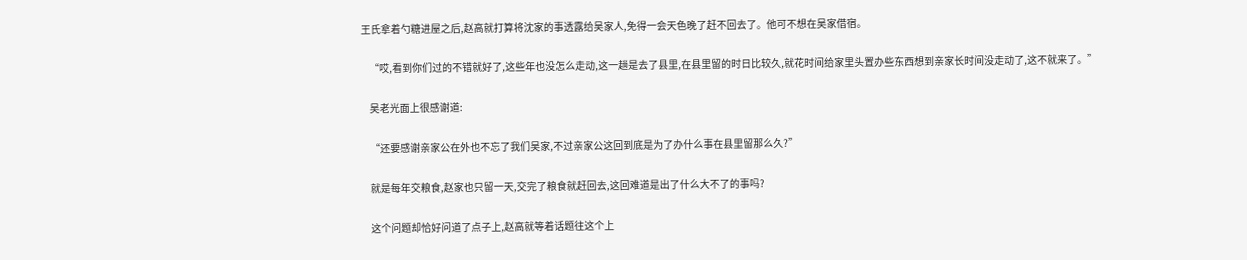王氏拿着勺糖进屋之后,赵高就打算将沈家的事透露给吴家人,免得一会天色晚了赶不回去了。他可不想在吴家借宿。

    “哎,看到你们过的不错就好了,这些年也没怎么走动,这一趟是去了县里,在县里留的时日比较久,就花时间给家里头置办些东西想到亲家长时间没走动了,这不就来了。”

    吴老光面上很感谢道:

    “还要感谢亲家公在外也不忘了我们吴家,不过亲家公这回到底是为了办什么事在县里留那么久?”

    就是每年交粮食,赵家也只留一天,交完了粮食就赶回去,这回难道是出了什么大不了的事吗?

    这个问题却恰好问道了点子上,赵高就等着话题往这个上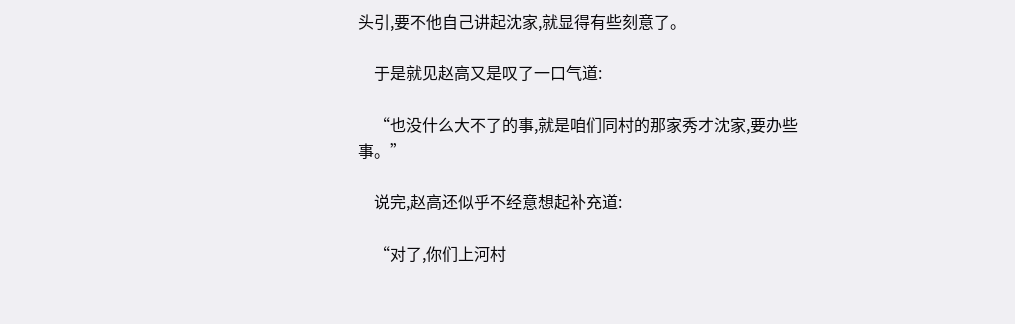头引,要不他自己讲起沈家,就显得有些刻意了。

    于是就见赵高又是叹了一口气道:

    “也没什么大不了的事,就是咱们同村的那家秀才沈家,要办些事。”

    说完,赵高还似乎不经意想起补充道:

    “对了,你们上河村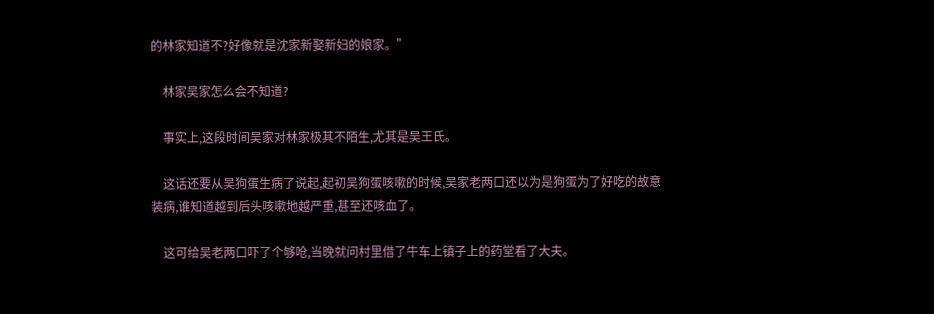的林家知道不?好像就是沈家新娶新妇的娘家。”

    林家吴家怎么会不知道?

    事实上,这段时间吴家对林家极其不陌生,尤其是吴王氏。

    这话还要从吴狗蛋生病了说起,起初吴狗蛋咳嗽的时候,吴家老两口还以为是狗蛋为了好吃的故意装病,谁知道越到后头咳嗽地越严重,甚至还咳血了。

    这可给吴老两口吓了个够呛,当晚就问村里借了牛车上镇子上的药堂看了大夫。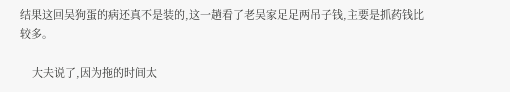结果这回吴狗蛋的病还真不是装的,这一趟看了老吴家足足两吊子钱,主要是抓药钱比较多。

    大夫说了,因为拖的时间太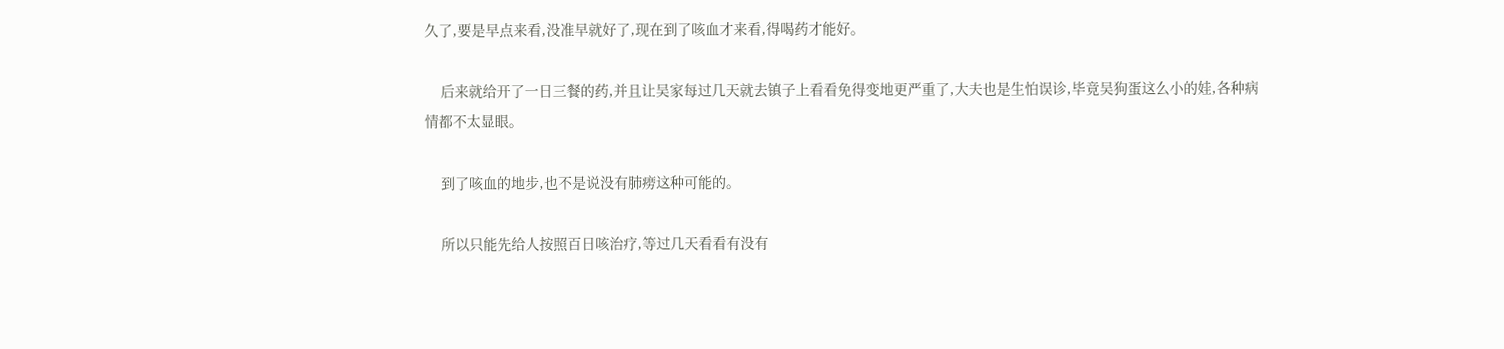久了,要是早点来看,没准早就好了,现在到了咳血才来看,得喝药才能好。

    后来就给开了一日三餐的药,并且让吴家每过几天就去镇子上看看免得变地更严重了,大夫也是生怕误诊,毕竟吴狗蛋这么小的娃,各种病情都不太显眼。

    到了咳血的地步,也不是说没有肺痨这种可能的。

    所以只能先给人按照百日咳治疗,等过几天看看有没有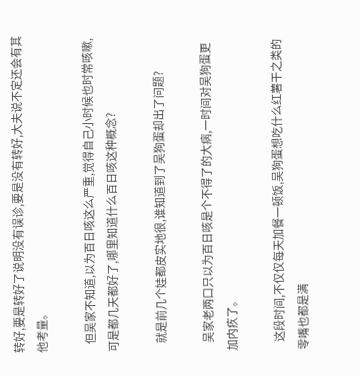转好,要是转好了说明没有误诊,要是没有转好,大夫说不定还会有其他考量。

    但吴家不知道,以为百日咳这么严重,觉得自己小时候也时常咳嗽,可是都几天都好了,哪里知道什么百日咳这种概念?

    就是前几个娃都皮实地很,谁知道到了吴狗蛋却出了问题?

    吴家老两口只以为百日咳是个不得了的大病,一时间对吴狗蛋更加内疚了。

    这段时间,不仅仅每天加餐一顿饭,吴狗蛋想吃什么红薯干之类的零嘴也都是满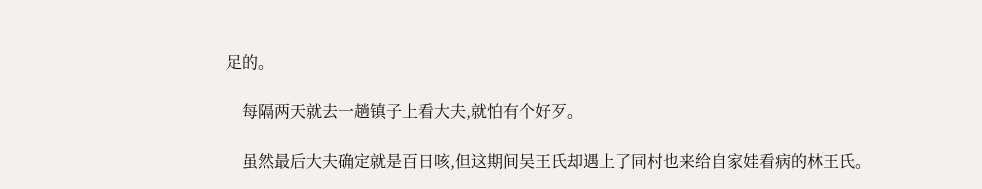足的。

    每隔两天就去一趟镇子上看大夫,就怕有个好歹。

    虽然最后大夫确定就是百日咳,但这期间吴王氏却遇上了同村也来给自家娃看病的林王氏。